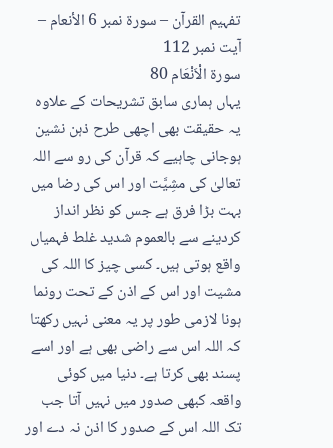تفہیم القرآن – سورۃ نمبر 6 الأنعام – آیت نمبر 112
سورة الْاَنْعَام 80
یہاں ہماری سابق تشریحات کے علاوہ یہ حقیقت بھی اچھی طرح ذہن نشین ہوجانی چاہیے کہ قرآن کی رو سے اللہ تعالیٰ کی مشِیَّت اور اس کی رضا میں بہت بڑا فرق ہے جس کو نظر انداز کردینے سے بالعموم شدید غلط فہمیاں واقع ہوتی ہیں۔ کسی چیز کا اللہ کی مشیت اور اس کے اذن کے تحت رونما ہونا لازمی طور پر یہ معنی نہیں رکھتا کہ اللہ اس سے راضی بھی ہے اور اسے پسند بھی کرتا ہے۔ دنیا میں کوئی واقعہ کبھی صدور میں نہیں آتا جب تک اللہ اس کے صدور کا اذن نہ دے اور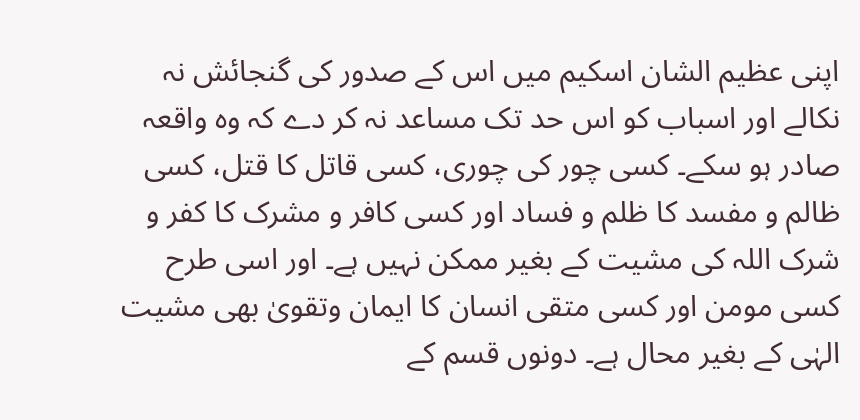اپنی عظیم الشان اسکیم میں اس کے صدور کی گنجائش نہ نکالے اور اسباب کو اس حد تک مساعد نہ کر دے کہ وہ واقعہ صادر ہو سکے۔ کسی چور کی چوری، کسی قاتل کا قتل، کسی ظالم و مفسد کا ظلم و فساد اور کسی کافر و مشرک کا کفر و شرک اللہ کی مشیت کے بغیر ممکن نہیں ہے۔ اور اسی طرح کسی مومن اور کسی متقی انسان کا ایمان وتقویٰ بھی مشیت الہٰی کے بغیر محال ہے۔ دونوں قسم کے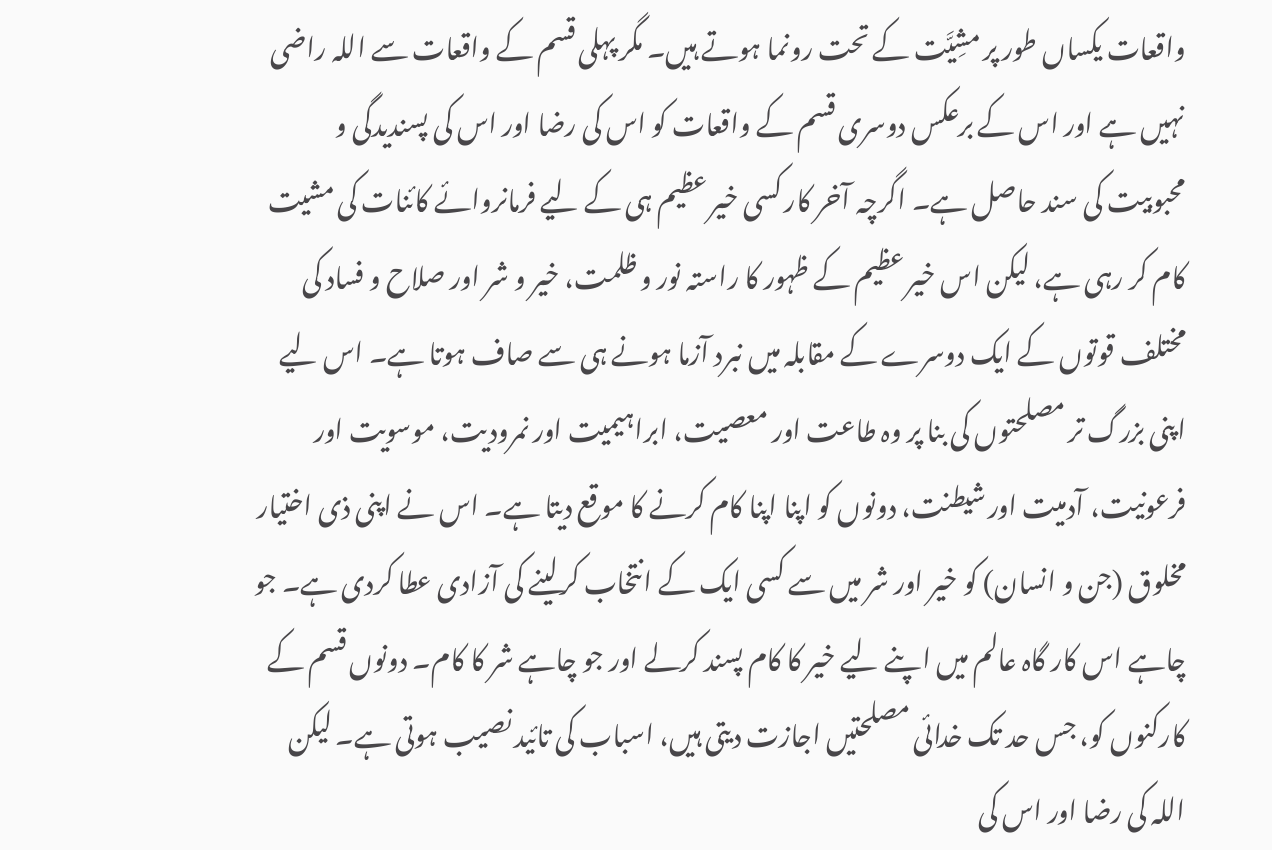واقعات یکساں طور پر مشِیَّت کے تحت رونما ہوتے ہیں۔ مگر پہلی قسم کے واقعات سے اللہ راضی نہیں ہے اور اس کے برعکس دوسری قسم کے واقعات کو اس کی رضا اور اس کی پسندیدگی و محبوبیت کی سند حاصل ہے۔ اگرچہ آخر کار کسی خیر عظیم ہی کے لیے فرمانروائے کائنات کی مشیت کام کر رہی ہے، لیکن اس خیر عظیم کے ظہور کا راستہ نور و ظلمت، خیر و شر اور صلاح و فساد کی مختلف قوتوں کے ایک دوسرے کے مقابلہ میں نبرد آزما ہونے ہی سے صاف ہوتا ہے۔ اس لیے اپنی بزرگ تر مصلحتوں کی بنا پر وہ طاعت اور معصیت، ابراہیمیت اور نمرودیت، موسویت اور فرعونیت، آدمیت اور شیطنت، دونوں کو اپنا اپنا کام کرنے کا موقع دیتا ہے۔ اس نے اپنی ذی اختیار مخلوق (جن و انسان) کو خیر اور شر میں سے کسی ایک کے انتخاب کرلینے کی آزادی عطا کردی ہے۔ جو چاہے اس کار گاہ عالم میں اپنے لیے خیر کا کام پسند کرلے اور جو چاہے شر کا کام۔ دونوں قسم کے کارکنوں کو، جس حد تک خدائی مصلحتیں اجازت دیتی ہیں، اسباب کی تائید نصیب ہوتی ہے۔ لیکن اللہ کی رضا اور اس کی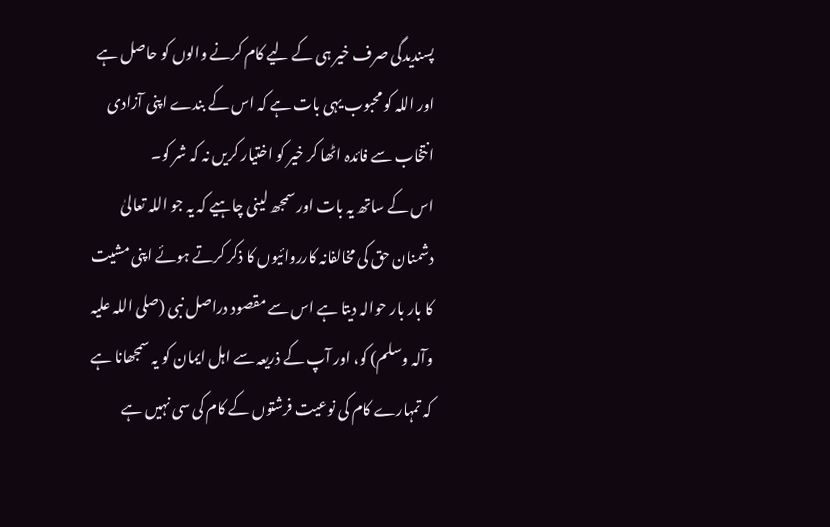پسندیدگی صرف خیر ہی کے لیے کام کرنے والوں کو حاصل ہے اور اللہ کو محبوب یہی بات ہے کہ اس کے بندے اپنی آزادی انتخاب سے فائدہ اٹھا کر خیر کو اختیار کریں نہ کہ شر کو۔
اس کے ساتھ یہ بات اور سمجھ لینی چاہیے کہ یہ جو اللہ تعالیٰ دشمنان حق کی مخالفانہ کارروائیوں کا ذکر کرتے ہوئے اپنی مشیت کا بار بار حوالہ دیتا ہے اس سے مقصود دراصل نبی (صلی اللہ علیہ وآلہ وسلم) کو، اور آپ کے ذریعہ سے اہل ایمان کو یہ سمجھانا ہے کہ تمہارے کام کی نوعیت فرشتوں کے کام کی سی نہیں ہے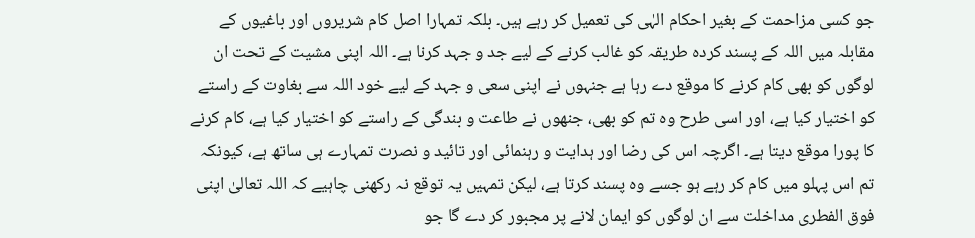جو کسی مزاحمت کے بغیر احکام الہٰی کی تعمیل کر رہے ہیں۔ بلکہ تمہارا اصل کام شریروں اور باغیوں کے مقابلہ میں اللہ کے پسند کردہ طریقہ کو غالب کرنے کے لیے جد و جہد کرنا ہے۔ اللہ اپنی مشیت کے تحت ان لوگوں کو بھی کام کرنے کا موقع دے رہا ہے جنہوں نے اپنی سعی و جہد کے لیے خود اللہ سے بغاوت کے راستے کو اختیار کیا ہے، اور اسی طرح وہ تم کو بھی، جنھوں نے طاعت و بندگی کے راستے کو اختیار کیا ہے، کام کرنے کا پورا موقع دیتا ہے۔ اگرچہ اس کی رضا اور ہدایت و رہنمائی اور تائید و نصرت تمہارے ہی ساتھ ہے، کیونکہ تم اس پہلو میں کام کر رہے ہو جسے وہ پسند کرتا ہے، لیکن تمہیں یہ توقع نہ رکھنی چاہیے کہ اللہ تعالیٰ اپنی فوق الفطری مداخلت سے ان لوگوں کو ایمان لانے پر مجبور کر دے گا جو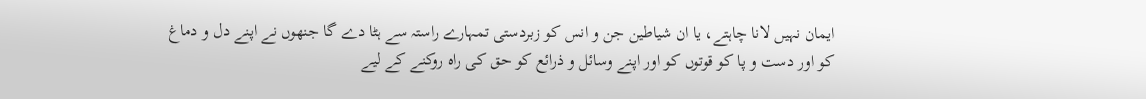ایمان نہیں لانا چاہتے، یا ان شیاطین جن و انس کو زبردستی تمہارے راستہ سے ہٹا دے گا جنھوں نے اپنے دل و دماغ کو اور دست و پا کو قوتوں کو اور اپنے وسائل و ذرائع کو حق کی راہ روکنے کے لیے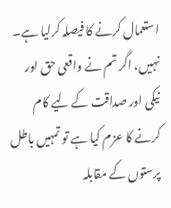استعمال کرنے کا فیصلہ کرلیا ہے۔ نہیں، اگر تم نے واقعی حق اور نیکی اور صداقت کے لیے کام کرنے کا عزم کیا ہے تو تمہیں باطل پرستوں کے مقابلہ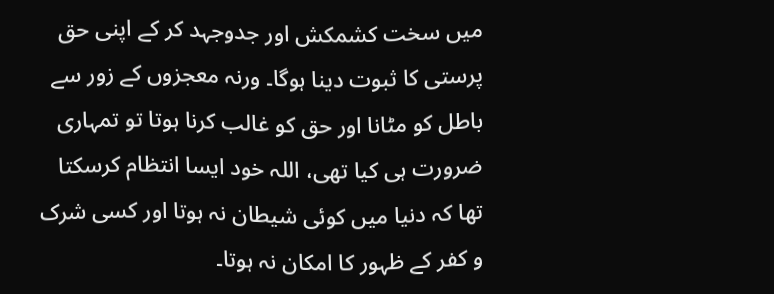میں سخت کشمکش اور جدوجہد کر کے اپنی حق پرستی کا ثبوت دینا ہوگا۔ ورنہ معجزوں کے زور سے باطل کو مٹانا اور حق کو غالب کرنا ہوتا تو تمہاری ضرورت ہی کیا تھی، اللہ خود ایسا انتظام کرسکتا تھا کہ دنیا میں کوئی شیطان نہ ہوتا اور کسی شرک و کفر کے ظہور کا امکان نہ ہوتا۔